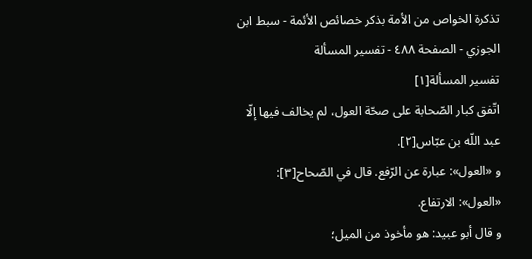تذكرة الخواص من الأمة بذكر خصائص الأئمة - سبط ابن الجوزي - الصفحة ٤٨٨ - تفسير المسألة
تفسير المسألة[١]
اتّفق كبار الصّحابة على صحّة العول، لم يخالف فيها إلّا عبد اللّه بن عبّاس[٢].
و «العول»: عبارة عن الرّفع. قال في الصّحاح[٣]: «العول»: الارتفاع.
و قال أبو عبيد: هو مأخوذ من الميل؛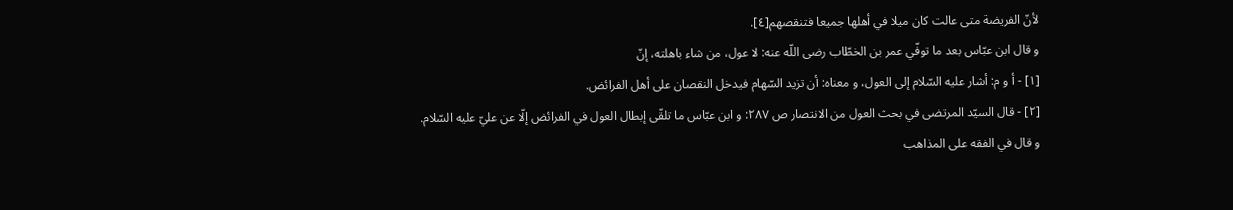لأنّ الفريضة متى عالت كان ميلا في أهلها جميعا فتنقصهم[٤].
و قال ابن عبّاس بعد ما توفّي عمر بن الخطّاب رضى اللّه عنه: لا عول، من شاء باهلته، إنّ
[١] - أ و م: أشار عليه السّلام إلى العول، و معناه: أن تزيد السّهام فيدخل النقصان على أهل الفرائض.
[٢] - قال السيّد المرتضى في بحث العول من الانتصار ص ٢٨٧: و ابن عبّاس ما تلقّى إبطال العول في الفرائض إلّا عن عليّ عليه السّلام.
و قال في الفقه على المذاهب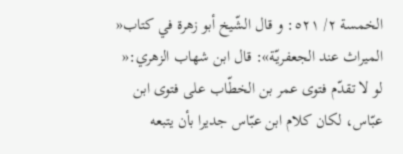الخمسة ٢/ ٥٢١: و قال الشّيخ أبو زهرة في كتاب« الميراث عند الجعفريّة»: قال ابن شهاب الزهري:« لو لا تقدّم فتوى عمر بن الخطّاب على فتوى ابن عبّاس، لكان كلام ابن عبّاس جديرا بأن يتبعه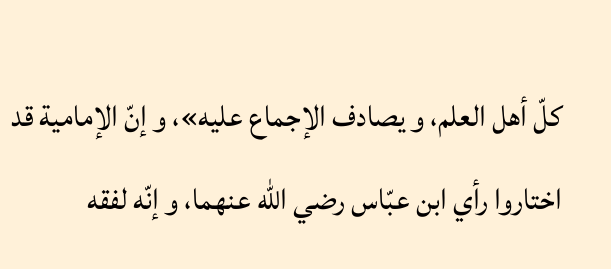كلّ أهل العلم، و يصادف الإجماع عليه»، و إنّ الإمامية قد اختاروا رأي ابن عبّاس رضي اللّه عنهما، و إنّه لفقه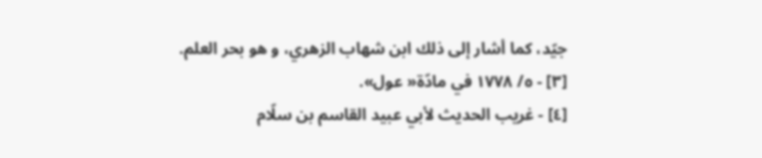جيّد، كما أشار إلى ذلك ابن شهاب الزهري، و هو بحر العلم.
[٣] - ٥/ ١٧٧٨ في مادّة« عول».
[٤] - غريب الحديث لأبي عبيد القاسم بن سلّام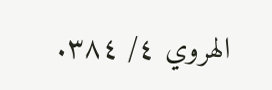الهروي ٤/ ٣٨٤.